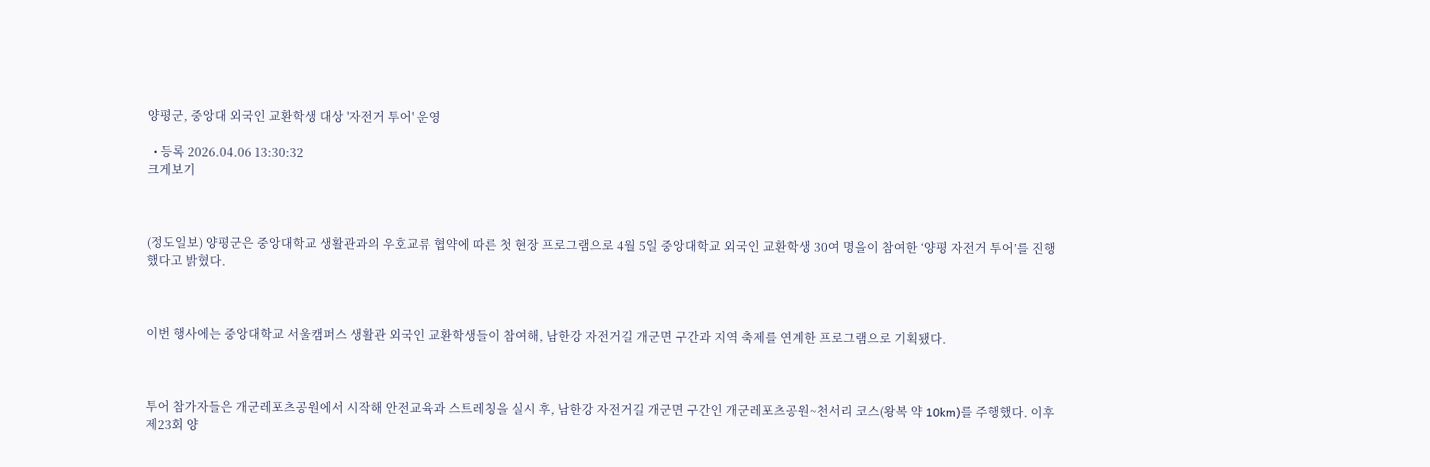양평군, 중앙대 외국인 교환학생 대상 '자전거 투어' 운영

  • 등록 2026.04.06 13:30:32
크게보기



(정도일보) 양평군은 중앙대학교 생활관과의 우호교류 협약에 따른 첫 현장 프로그램으로 4월 5일 중앙대학교 외국인 교환학생 30여 명을이 참여한 ‘양평 자전거 투어’를 진행했다고 밝혔다.



이번 행사에는 중앙대학교 서울캠퍼스 생활관 외국인 교환학생들이 참여해, 남한강 자전거길 개군면 구간과 지역 축제를 연계한 프로그램으로 기획됐다.



투어 참가자들은 개군레포츠공원에서 시작해 안전교육과 스트레칭을 실시 후, 남한강 자전거길 개군면 구간인 개군레포츠공원~천서리 코스(왕복 약 10km)를 주행했다. 이후 제23회 양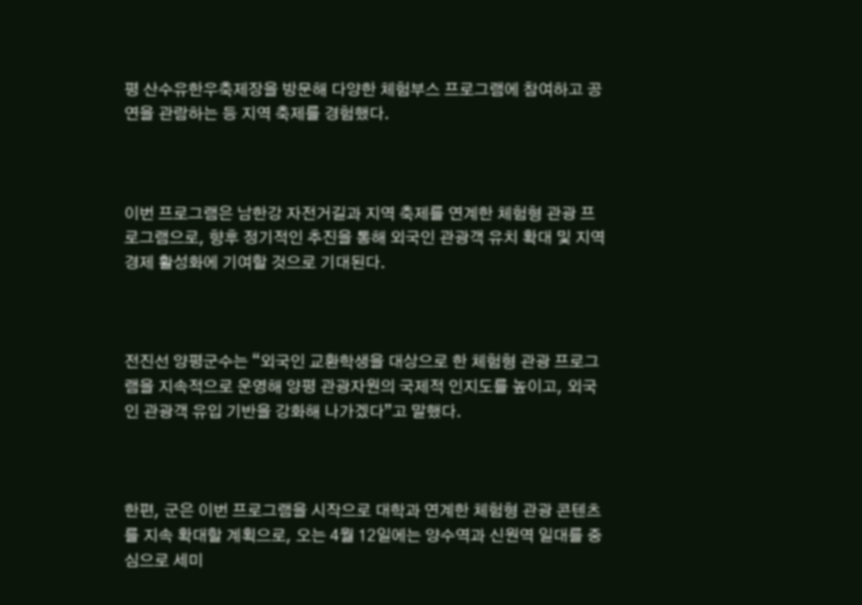평 산수유한우축제장을 방문해 다양한 체험부스 프로그램에 참여하고 공연을 관람하는 등 지역 축제를 경험했다.



이번 프로그램은 남한강 자전거길과 지역 축제를 연계한 체험형 관광 프로그램으로, 향후 정기적인 추진을 통해 외국인 관광객 유치 확대 및 지역경제 활성화에 기여할 것으로 기대된다.



전진선 양평군수는 “외국인 교환학생을 대상으로 한 체험형 관광 프로그램을 지속적으로 운영해 양평 관광자원의 국제적 인지도를 높이고, 외국인 관광객 유입 기반을 강화해 나가겠다”고 말했다.



한편, 군은 이번 프로그램을 시작으로 대학과 연계한 체험형 관광 콘텐츠를 지속 확대할 계획으로, 오는 4월 12일에는 양수역과 신원역 일대를 중심으로 세미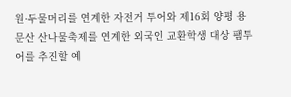원·두물머리를 연계한 자전거 투어와 제16회 양평 용문산 산나물축제를 연계한 외국인 교환학생 대상 팸투어를 추진할 예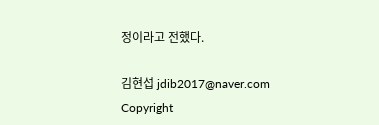정이라고 전했다.

김현섭 jdib2017@naver.com
Copyright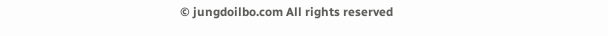© jungdoilbo.com All rights reserved